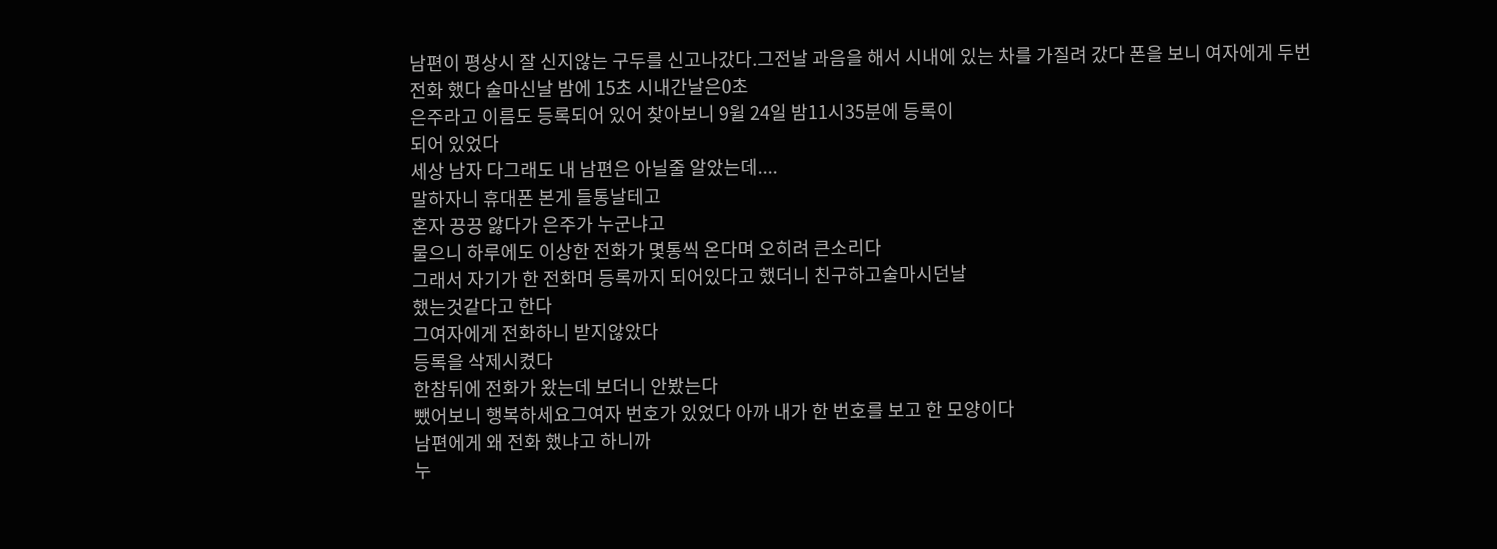남편이 평상시 잘 신지않는 구두를 신고나갔다.그전날 과음을 해서 시내에 있는 차를 가질려 갔다 폰을 보니 여자에게 두번 전화 했다 술마신날 밤에 15초 시내간날은0초
은주라고 이름도 등록되어 있어 찾아보니 9윌 24일 밤11시35분에 등록이
되어 있었다
세상 남자 다그래도 내 남편은 아닐줄 알았는데....
말하자니 휴대폰 본게 들통날테고
혼자 끙끙 앓다가 은주가 누군냐고
물으니 하루에도 이상한 전화가 몇통씩 온다며 오히려 큰소리다
그래서 자기가 한 전화며 등록까지 되어있다고 했더니 친구하고술마시던날
했는것같다고 한다
그여자에게 전화하니 받지않았다
등록을 삭제시켰다
한참뒤에 전화가 왔는데 보더니 안봤는다
뺐어보니 행복하세요그여자 번호가 있었다 아까 내가 한 번호를 보고 한 모양이다
남편에게 왜 전화 했냐고 하니까
누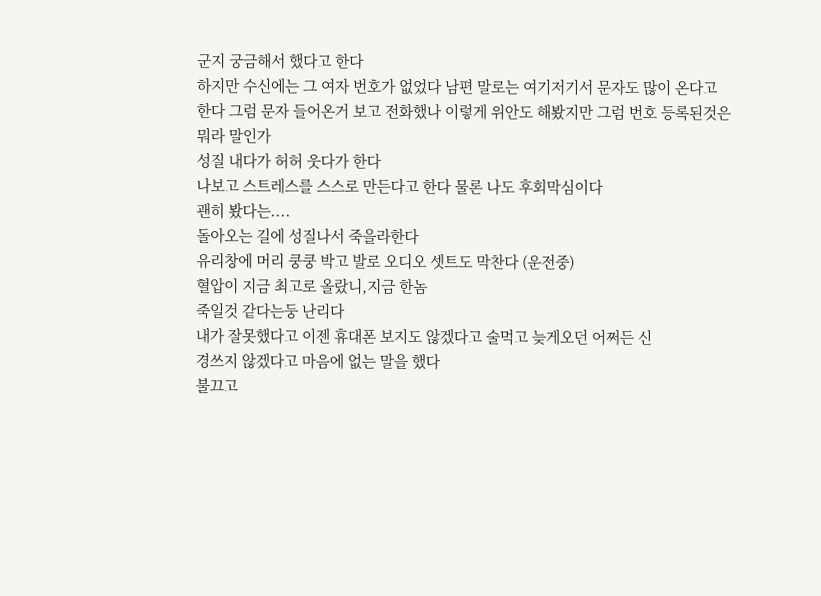군지 궁금해서 했다고 한다
하지만 수신에는 그 여자 번호가 없었다 남편 말로는 여기저기서 문자도 많이 온다고 한다 그럼 문자 들어온거 보고 전화했나 이렇게 위안도 해봤지만 그럼 번호 등록된것은 뭐라 말인가
성질 내다가 허허 웃다가 한다
나보고 스트레스를 스스로 만든다고 한다 물론 나도 후회막심이다
괜히 봤다는....
돌아오는 길에 성질나서 죽을라한다
유리창에 머리 쿵쿵 박고 발로 오디오 셋트도 막찬다 (운전중)
혈압이 지금 최고로 올랐니,지금 한놈
죽일것 같다는둥 난리다
내가 잘못했다고 이젠 휴대폰 보지도 않겠다고 술먹고 늦게오던 어쩌든 신
경쓰지 않겠다고 마음에 없는 말을 했다
불끄고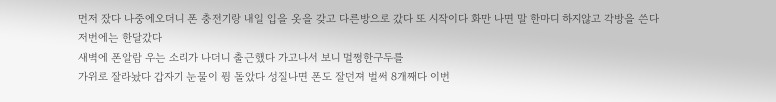먼저 잤다 나중에오더니 폰 충전기랑 내일 입을 옷을 갖고 다른방으로 갔다 또 시작이다 화만 나면 말 한마디 하지않고 각방을 쓴다
저번에는 한달갔다
새벽에 폰알람 우는 소리가 나더니 출근했다 가고나서 보니 멀쩡한구두를
가위로 잘라놨다 갑자기 눈물이 퓡 돌았다 성질나면 폰도 잘던져 벌써 8개째다 이번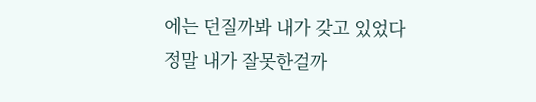에는 던질까봐 내가 갖고 있었다 정말 내가 잘못한걸까